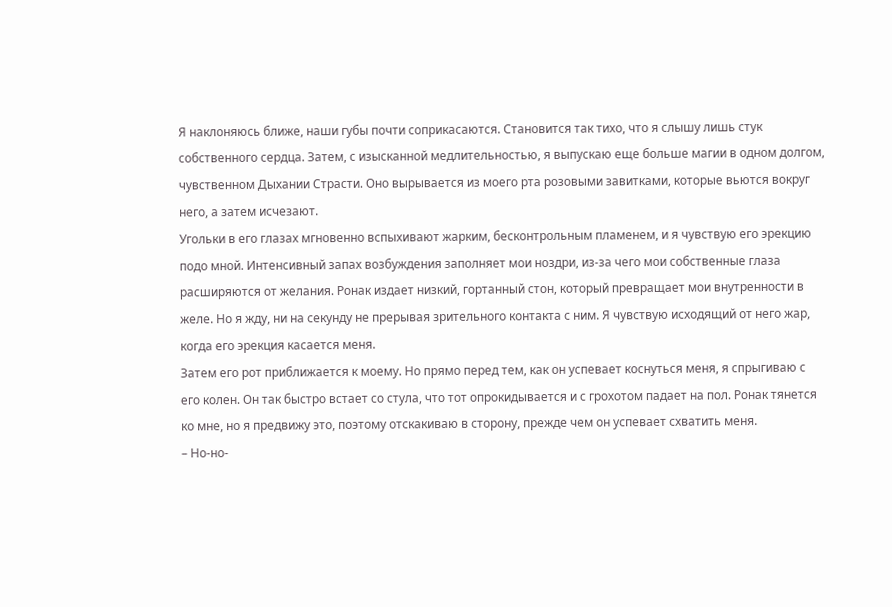Я наклоняюсь ближе, наши губы почти соприкасаются. Становится так тихо, что я слышу лишь стук собственного сердца. Затем, с изысканной медлительностью, я выпускаю еще больше магии в одном долгом, чувственном Дыхании Страсти. Оно вырывается из моего рта розовыми завитками, которые вьются вокруг него, а затем исчезают.
Угольки в его глазах мгновенно вспыхивают жарким, бесконтрольным пламенем, и я чувствую его эрекцию подо мной. Интенсивный запах возбуждения заполняет мои ноздри, из-за чего мои собственные глаза расширяются от желания. Ронак издает низкий, гортанный стон, который превращает мои внутренности в желе. Но я жду, ни на секунду не прерывая зрительного контакта с ним. Я чувствую исходящий от него жар, когда его эрекция касается меня.
Затем его рот приближается к моему. Но прямо перед тем, как он успевает коснуться меня, я спрыгиваю с его колен. Он так быстро встает со стула, что тот опрокидывается и с грохотом падает на пол. Ронак тянется ко мне, но я предвижу это, поэтому отскакиваю в сторону, прежде чем он успевает схватить меня.
– Но-но-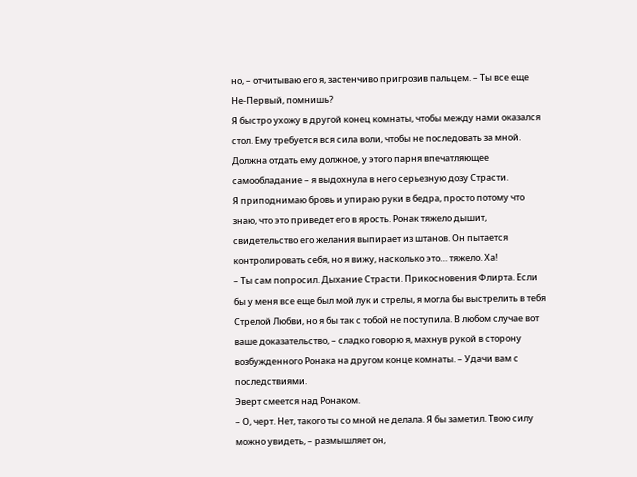но, – отчитываю его я, застенчиво пригрозив пальцем. – Ты все еще Не-Первый, помнишь?
Я быстро ухожу в другой конец комнаты, чтобы между нами оказался стол. Ему требуется вся сила воли, чтобы не последовать за мной. Должна отдать ему должное, у этого парня впечатляющее самообладание – я выдохнула в него серьезную дозу Страсти.
Я приподнимаю бровь и упираю руки в бедра, просто потому что знаю, что это приведет его в ярость. Ронак тяжело дышит, свидетельство его желания выпирает из штанов. Он пытается контролировать себя, но я вижу, насколько это… тяжело. Ха!
– Ты сам попросил. Дыхание Страсти. Прикосновения Флирта. Если бы у меня все еще был мой лук и стрелы, я могла бы выстрелить в тебя Стрелой Любви, но я бы так с тобой не поступила. В любом случае вот ваше доказательство, – сладко говорю я, махнув рукой в сторону возбужденного Ронака на другом конце комнаты. – Удачи вам с последствиями.
Эверт смеется над Ронаком.
– О, черт. Нет, такого ты со мной не делала. Я бы заметил. Твою силу можно увидеть, – размышляет он,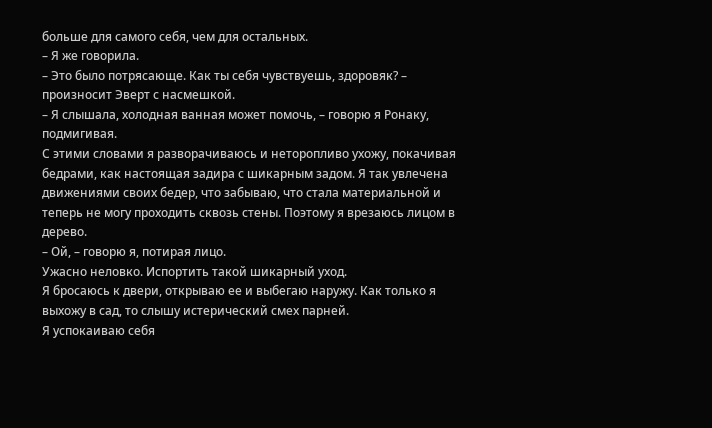больше для самого себя, чем для остальных.
– Я же говорила.
– Это было потрясающе. Как ты себя чувствуешь, здоровяк? – произносит Эверт с насмешкой.
– Я слышала, холодная ванная может помочь, – говорю я Ронаку, подмигивая.
С этими словами я разворачиваюсь и неторопливо ухожу, покачивая бедрами, как настоящая задира с шикарным задом. Я так увлечена движениями своих бедер, что забываю, что стала материальной и теперь не могу проходить сквозь стены. Поэтому я врезаюсь лицом в дерево.
– Ой, – говорю я, потирая лицо.
Ужасно неловко. Испортить такой шикарный уход.
Я бросаюсь к двери, открываю ее и выбегаю наружу. Как только я выхожу в сад, то слышу истерический смех парней.
Я успокаиваю себя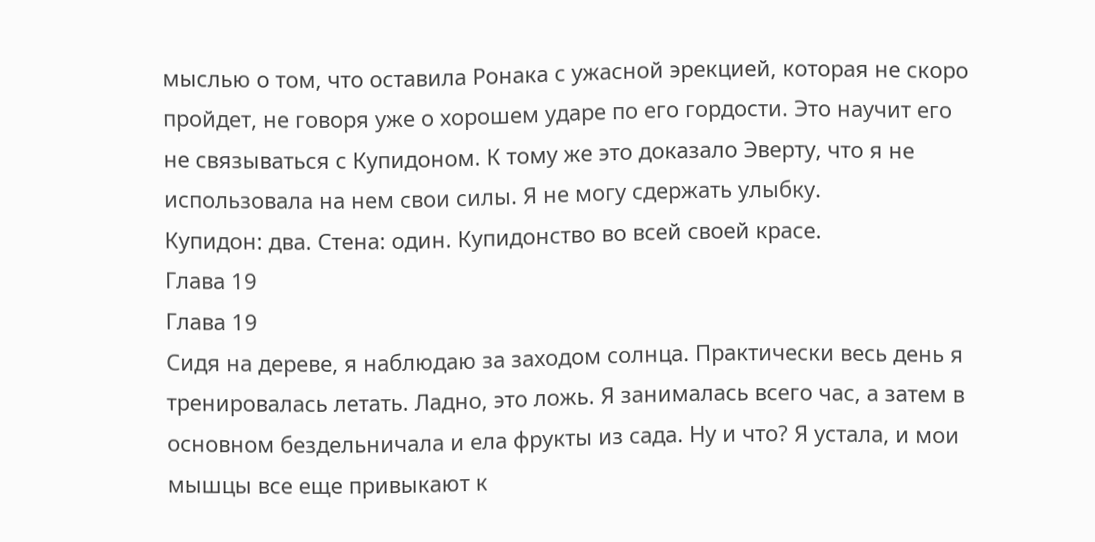мыслью о том, что оставила Ронака с ужасной эрекцией, которая не скоро пройдет, не говоря уже о хорошем ударе по его гордости. Это научит его не связываться с Купидоном. К тому же это доказало Эверту, что я не использовала на нем свои силы. Я не могу сдержать улыбку.
Купидон: два. Стена: один. Купидонство во всей своей красе.
Глава 19
Глава 19
Сидя на дереве, я наблюдаю за заходом солнца. Практически весь день я тренировалась летать. Ладно, это ложь. Я занималась всего час, а затем в основном бездельничала и ела фрукты из сада. Ну и что? Я устала, и мои мышцы все еще привыкают к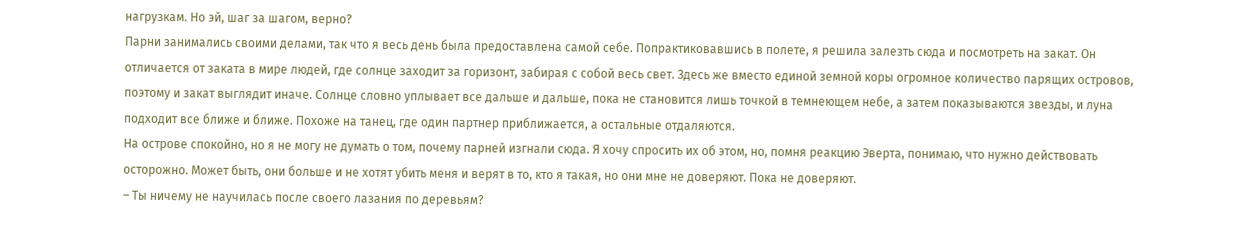нагрузкам. Но эй, шаг за шагом, верно?
Парни занимались своими делами, так что я весь день была предоставлена самой себе. Попрактиковавшись в полете, я решила залезть сюда и посмотреть на закат. Он отличается от заката в мире людей, где солнце заходит за горизонт, забирая с собой весь свет. Здесь же вместо единой земной коры огромное количество парящих островов, поэтому и закат выглядит иначе. Солнце словно уплывает все дальше и дальше, пока не становится лишь точкой в темнеющем небе, а затем показываются звезды, и луна подходит все ближе и ближе. Похоже на танец, где один партнер приближается, а остальные отдаляются.
На острове спокойно, но я не могу не думать о том, почему парней изгнали сюда. Я хочу спросить их об этом, но, помня реакцию Эверта, понимаю, что нужно действовать осторожно. Может быть, они больше и не хотят убить меня и верят в то, кто я такая, но они мне не доверяют. Пока не доверяют.
– Ты ничему не научилась после своего лазания по деревьям?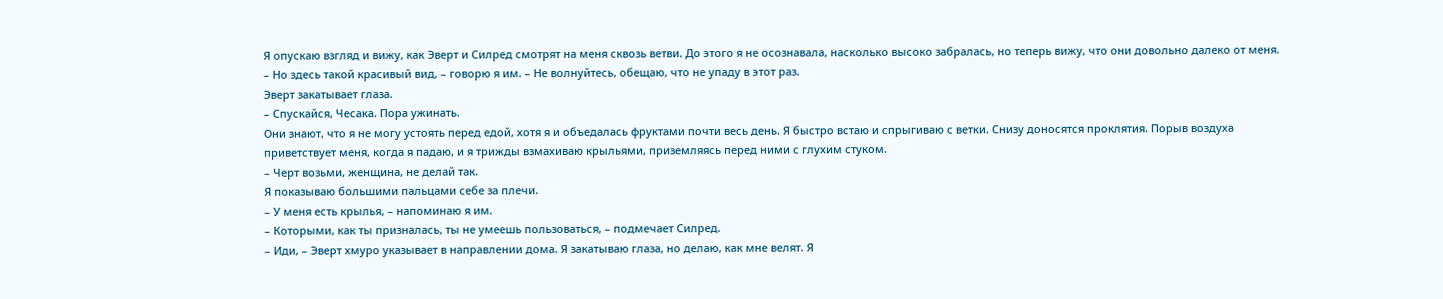Я опускаю взгляд и вижу, как Эверт и Силред смотрят на меня сквозь ветви. До этого я не осознавала, насколько высоко забралась, но теперь вижу, что они довольно далеко от меня.
– Но здесь такой красивый вид, – говорю я им. – Не волнуйтесь, обещаю, что не упаду в этот раз.
Эверт закатывает глаза.
– Спускайся, Чесака. Пора ужинать.
Они знают, что я не могу устоять перед едой, хотя я и объедалась фруктами почти весь день. Я быстро встаю и спрыгиваю с ветки. Снизу доносятся проклятия. Порыв воздуха приветствует меня, когда я падаю, и я трижды взмахиваю крыльями, приземляясь перед ними с глухим стуком.
– Черт возьми, женщина, не делай так.
Я показываю большими пальцами себе за плечи.
– У меня есть крылья, – напоминаю я им.
– Которыми, как ты призналась, ты не умеешь пользоваться, – подмечает Силред.
– Иди, – Эверт хмуро указывает в направлении дома. Я закатываю глаза, но делаю, как мне велят. Я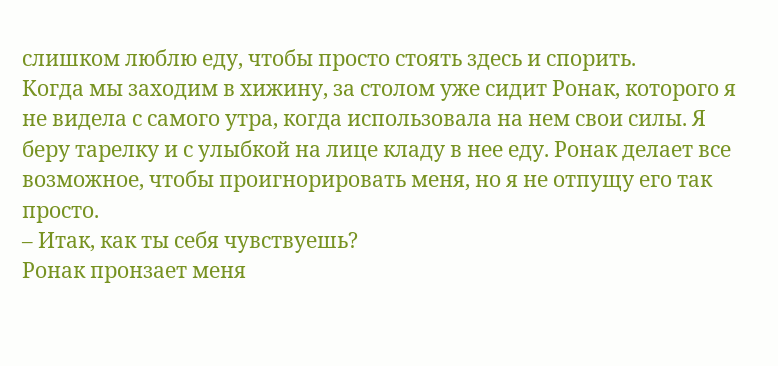слишком люблю еду, чтобы просто стоять здесь и спорить.
Когда мы заходим в хижину, за столом уже сидит Ронак, которого я не видела с самого утра, когда использовала на нем свои силы. Я беру тарелку и с улыбкой на лице кладу в нее еду. Ронак делает все возможное, чтобы проигнорировать меня, но я не отпущу его так просто.
– Итак, как ты себя чувствуешь?
Ронак пронзает меня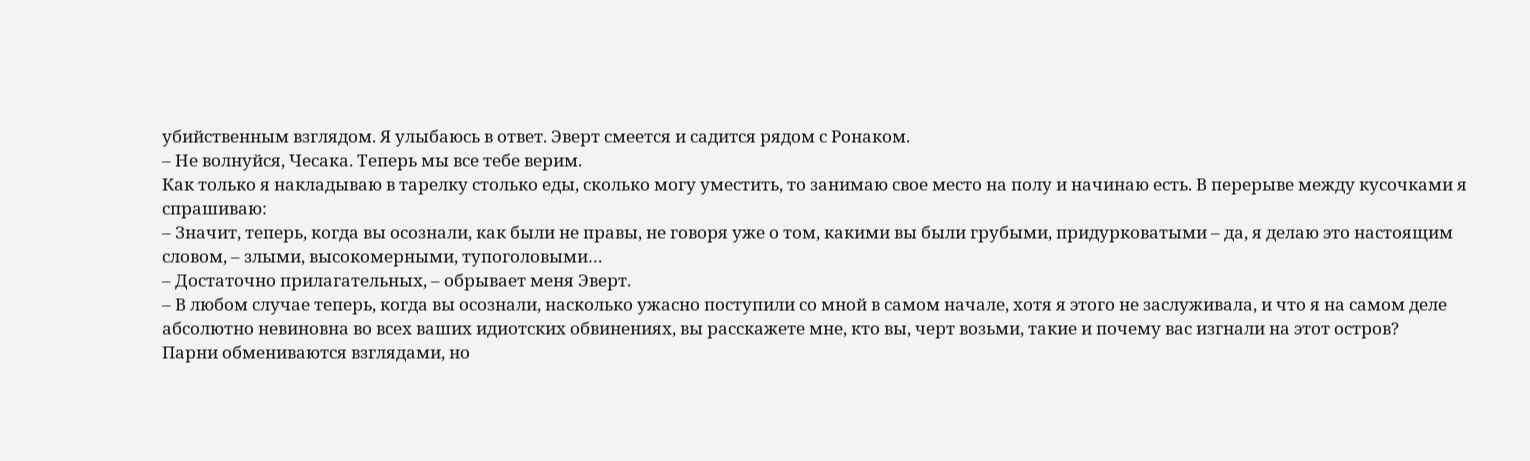убийственным взглядом. Я улыбаюсь в ответ. Эверт смеется и садится рядом с Ронаком.
– Не волнуйся, Чесака. Теперь мы все тебе верим.
Как только я накладываю в тарелку столько еды, сколько могу уместить, то занимаю свое место на полу и начинаю есть. В перерыве между кусочками я спрашиваю:
– Значит, теперь, когда вы осознали, как были не правы, не говоря уже о том, какими вы были грубыми, придурковатыми – да, я делаю это настоящим словом, – злыми, высокомерными, тупоголовыми…
– Достаточно прилагательных, – обрывает меня Эверт.
– В любом случае теперь, когда вы осознали, насколько ужасно поступили со мной в самом начале, хотя я этого не заслуживала, и что я на самом деле абсолютно невиновна во всех ваших идиотских обвинениях, вы расскажете мне, кто вы, черт возьми, такие и почему вас изгнали на этот остров?
Парни обмениваются взглядами, но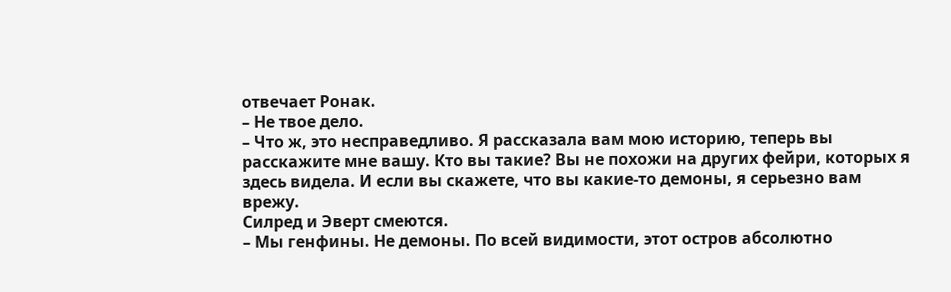отвечает Ронак.
– Не твое дело.
– Что ж, это несправедливо. Я рассказала вам мою историю, теперь вы расскажите мне вашу. Кто вы такие? Вы не похожи на других фейри, которых я здесь видела. И если вы скажете, что вы какие-то демоны, я серьезно вам врежу.
Силред и Эверт смеются.
– Мы генфины. Не демоны. По всей видимости, этот остров абсолютно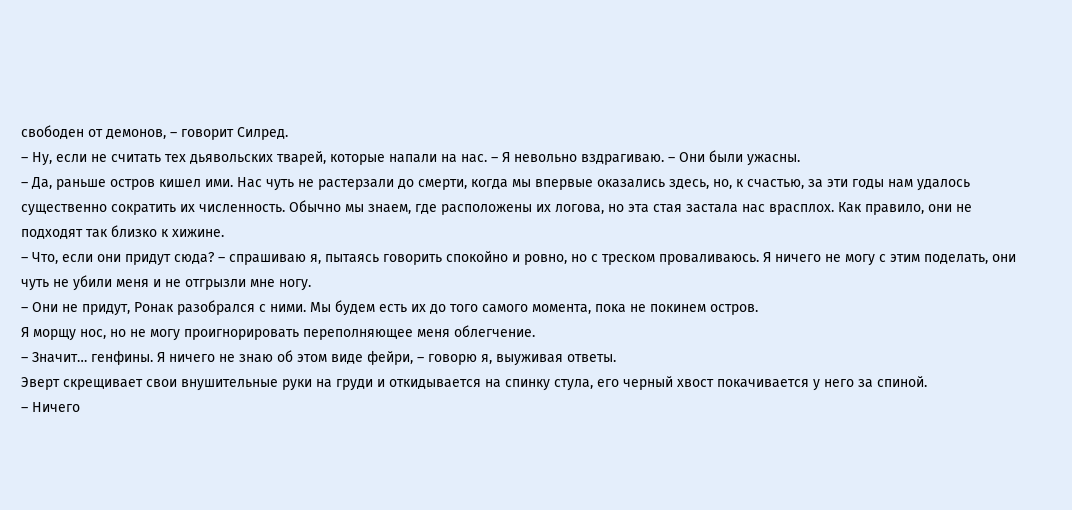свободен от демонов, – говорит Силред.
– Ну, если не считать тех дьявольских тварей, которые напали на нас. – Я невольно вздрагиваю. – Они были ужасны.
– Да, раньше остров кишел ими. Нас чуть не растерзали до смерти, когда мы впервые оказались здесь, но, к счастью, за эти годы нам удалось существенно сократить их численность. Обычно мы знаем, где расположены их логова, но эта стая застала нас врасплох. Как правило, они не подходят так близко к хижине.
– Что, если они придут сюда? – спрашиваю я, пытаясь говорить спокойно и ровно, но с треском проваливаюсь. Я ничего не могу с этим поделать, они чуть не убили меня и не отгрызли мне ногу.
– Они не придут, Ронак разобрался с ними. Мы будем есть их до того самого момента, пока не покинем остров.
Я морщу нос, но не могу проигнорировать переполняющее меня облегчение.
– Значит… генфины. Я ничего не знаю об этом виде фейри, – говорю я, выуживая ответы.
Эверт скрещивает свои внушительные руки на груди и откидывается на спинку стула, его черный хвост покачивается у него за спиной.
– Ничего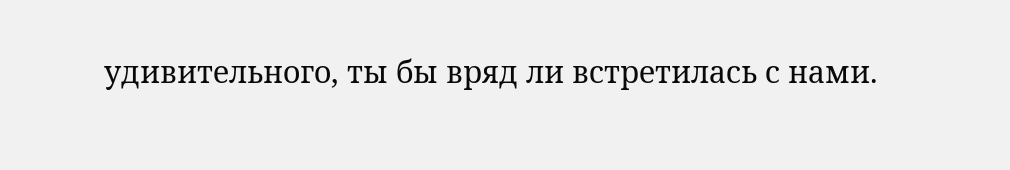удивительного, ты бы вряд ли встретилась с нами.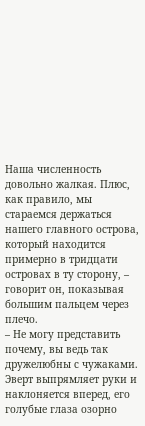Наша численность довольно жалкая. Плюс, как правило, мы стараемся держаться нашего главного острова, который находится примерно в тридцати островах в ту сторону, – говорит он, показывая большим пальцем через плечо.
– Не могу представить почему, вы ведь так дружелюбны с чужаками.
Эверт выпрямляет руки и наклоняется вперед, его голубые глаза озорно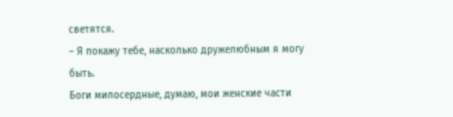светятся.
– Я покажу тебе, насколько дружелюбным я могу быть.
Боги милосердные, думаю, мои женские части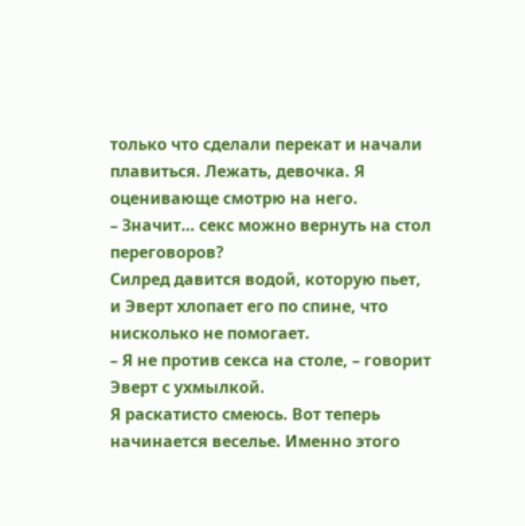только что сделали перекат и начали плавиться. Лежать, девочка. Я оценивающе смотрю на него.
– Значит… секс можно вернуть на стол переговоров?
Силред давится водой, которую пьет, и Эверт хлопает его по спине, что нисколько не помогает.
– Я не против секса на столе, – говорит Эверт с ухмылкой.
Я раскатисто смеюсь. Вот теперь начинается веселье. Именно этого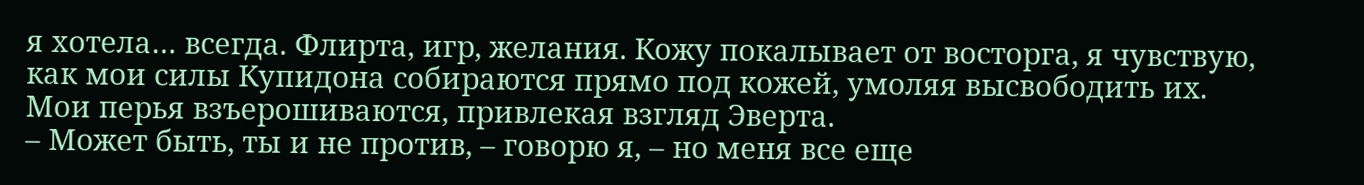я хотела… всегда. Флирта, игр, желания. Кожу покалывает от восторга, я чувствую, как мои силы Купидона собираются прямо под кожей, умоляя высвободить их. Мои перья взъерошиваются, привлекая взгляд Эверта.
– Может быть, ты и не против, – говорю я, – но меня все еще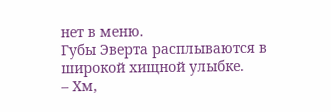нет в меню.
Губы Эверта расплываются в широкой хищной улыбке.
– Хм,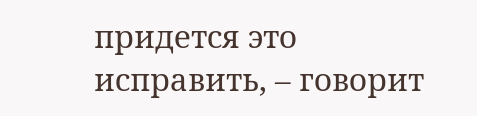придется это исправить, – говорит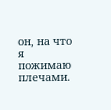он, на что я пожимаю плечами.